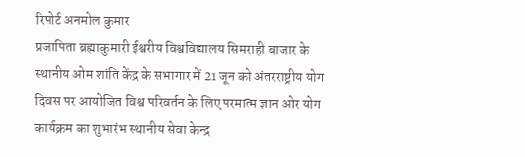रिपोर्ट अनमोल कुमार
प्रजापिता ब्रह्माकुमारी ईश्वरीय विश्वविद्यालय सिमराही बाजार के स्थानीय ओम शांति केंद्र के सभागार में 21 जून को अंतरराष्ट्रीय योग दिवस पर आयोजित विश्व परिवर्तन के लिए परमात्म ज्ञान ओर योग कार्यक्रम का शुभारंभ स्थानीय सेवा केन्द्र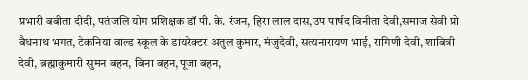प्रभारी बबीता दीदी, पतंजलि योग प्रशिक्षक डॉ पी. के. रंजन, हिरा लाल दास,उप पार्षद विनीता देवी,समाज सेवी प्रो बैधनाथ भगत, टेकनिया वाल्ड स्कूल के डायरेक्टर अतुल कुमार, मंजुदेवी, सत्यनारायण भाई, रागिणी देवी, शाबित्री देवी, ब्रह्माकुमारी सुमन बहन, बिना बहन,पूजा बहन,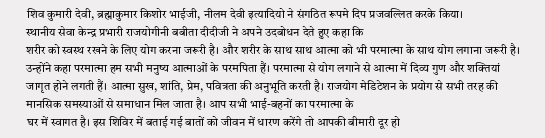शिव कुमारी देवी, ब्रह्माकुमार किशोर भाईजी, नीलम देवी इत्यादियो ने संगठित रूपमे दिप प्रजवल्लित करके किया।
स्थानीय सेवा केन्द्र प्रभारी राजयोगीनी बबीता दीदीजी ने अपने उदबोधन देते हुए कहा कि
शरीर को स्वस्थ रखने के लिए योग करना जरूरी है। और शरीर के साथ साथ आत्मा को भी परमात्मा के साथ योग लगाना जरूरी है। उन्होंने कहा परमात्मा हम सभी मनुष्य आत्माओं के परमपिता हैं। परमात्मा से योग लगाने से आत्मा में दिव्य गुण और शक्तियां जागृत होने लगती हैं। आत्मा सुख, शांति, प्रेम, पवित्रता की अनुभूति करती है। राजयोग मेडिटेशन के प्रयोग से सभी तरह की मानसिक समस्याओं से समाधान मिल जाता है। आप सभी भाई-बहनों का परमात्मा के
घर में स्वागत है। इस शिविर में बताई गई बातों को जीवन में धारण करेंगे तो आपकी बीमारी दूर हो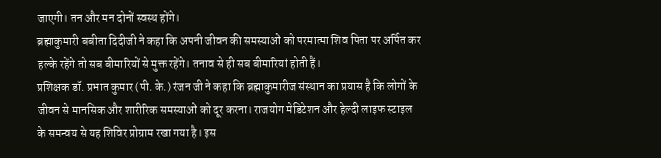जाएगी। तन और मन दोनों स्वस्थ होंगे।
ब्रह्माकुमारी बबीता दिदीजी ने कहा कि अपनी जीवन की समस्याओं को परमात्मा शिव पिता पर अर्पित कर हल्के रहेंगे तो सब बीमारियों से मुक्त रहेंगे। तनाव से ही सब बीमारियां होती हैं।
प्रशिक्षक डॉ. प्रभात कुमार (पी. के.) रंजन जी ने कहा कि ब्रह्माकुमारीज संस्थान का प्रयास है कि लोगों के जीवन से मानसिक और शारीरिक समस्याओं को दूर करना। राजयोग मेडिटेशन और हेल्दी लाइफ स्टाइल के समन्वय से यह शिविर प्रोग्राम रखा गया है। इस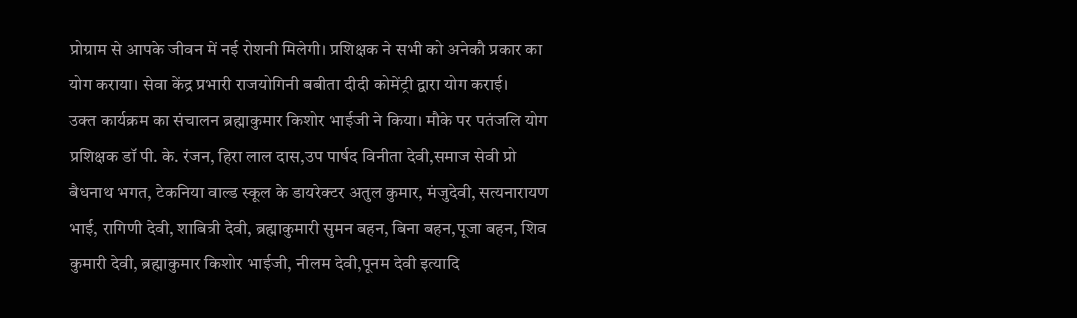प्रोग्राम से आपके जीवन में नई रोशनी मिलेगी। प्रशिक्षक ने सभी को अनेकौ प्रकार का योग कराया। सेवा केंद्र प्रभारी राजयोगिनी बबीता दीदी कोमेंट्री द्वारा योग कराई।
उक्त कार्यक्रम का संचालन ब्रह्माकुमार किशोर भाईजी ने किया। मौके पर पतंजलि योग प्रशिक्षक डॉ पी. के. रंजन, हिरा लाल दास,उप पार्षद विनीता देवी,समाज सेवी प्रो बैधनाथ भगत, टेकनिया वाल्ड स्कूल के डायरेक्टर अतुल कुमार, मंजुदेवी, सत्यनारायण भाई, रागिणी देवी, शाबित्री देवी, ब्रह्माकुमारी सुमन बहन, बिना बहन,पूजा बहन, शिव कुमारी देवी, ब्रह्माकुमार किशोर भाईजी, नीलम देवी,पूनम देवी इत्यादि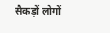सैकड़ों लोगों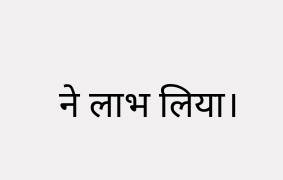ने लाभ लिया।